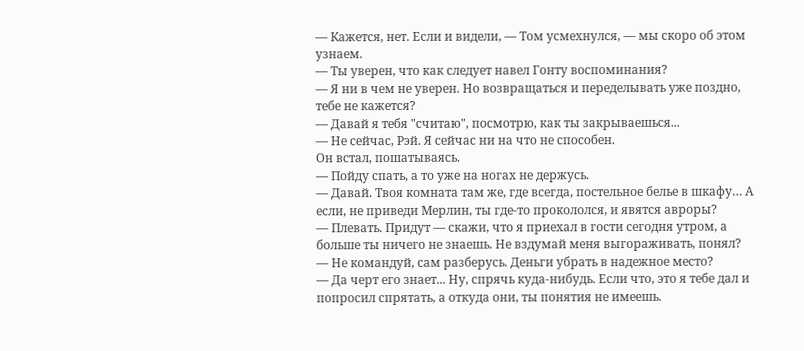— Кажется, нет. Если и видели, — Том усмехнулся, — мы скоро об этом узнаем.
— Ты уверен, что как следует навел Гонту воспоминания?
— Я ни в чем не уверен. Но возвращаться и переделывать уже поздно, тебе не кажется?
— Давай я тебя "считаю", посмотрю, как ты закрываешься...
— Не сейчас, Рэй. Я сейчас ни на что не способен.
Он встал, пошатываясь.
— Пойду спать, а то уже на ногах не держусь.
— Давай. Твоя комната там же, где всегда, постельное белье в шкафу… А если, не приведи Мерлин, ты где-то прокололся, и явятся авроры?
— Плевать. Придут — скажи, что я приехал в гости сегодня утром, а больше ты ничего не знаешь. Не вздумай меня выгораживать, понял?
— Не командуй, сам разберусь. Деньги убрать в надежное место?
— Да черт его знает... Ну, спрячь куда-нибудь. Если что, это я тебе дал и попросил спрятать, а откуда они, ты понятия не имеешь.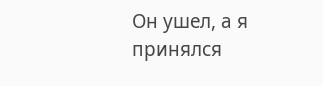Он ушел, а я принялся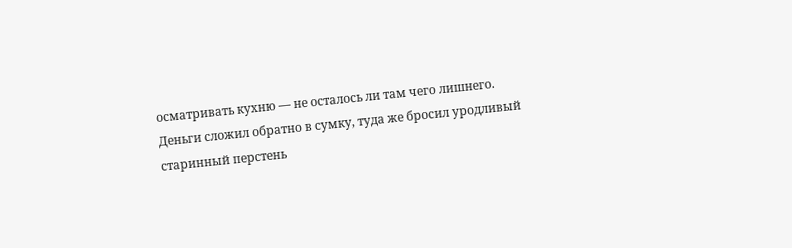осматривать кухню — не осталось ли там чего лишнего. Деньги сложил обратно в сумку, туда же бросил уродливый старинный перстень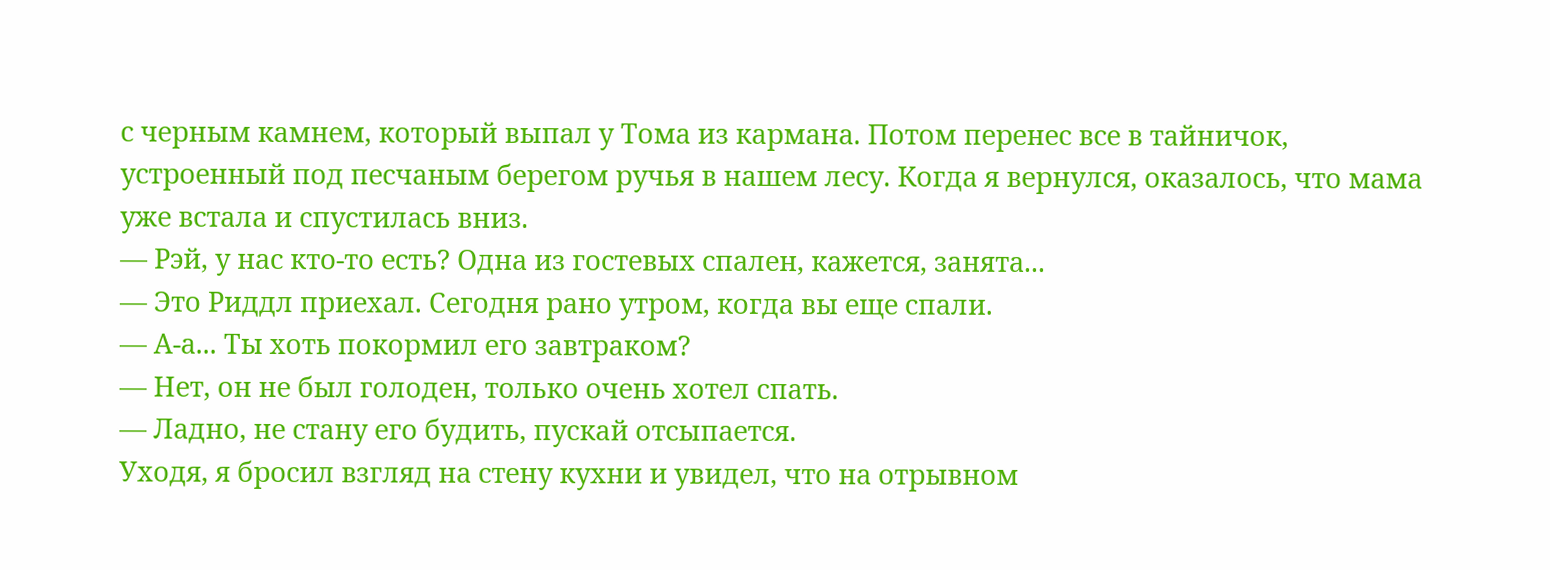с черным камнем, который выпал у Тома из кармана. Потом перенес все в тайничок, устроенный под песчаным берегом ручья в нашем лесу. Когда я вернулся, оказалось, что мама уже встала и спустилась вниз.
— Рэй, у нас кто-то есть? Одна из гостевых спален, кажется, занята...
— Это Риддл приехал. Сегодня рано утром, когда вы еще спали.
— А-а... Ты хоть покормил его завтраком?
— Нет, он не был голоден, только очень хотел спать.
— Ладно, не стану его будить, пускай отсыпается.
Уходя, я бросил взгляд на стену кухни и увидел, что на отрывном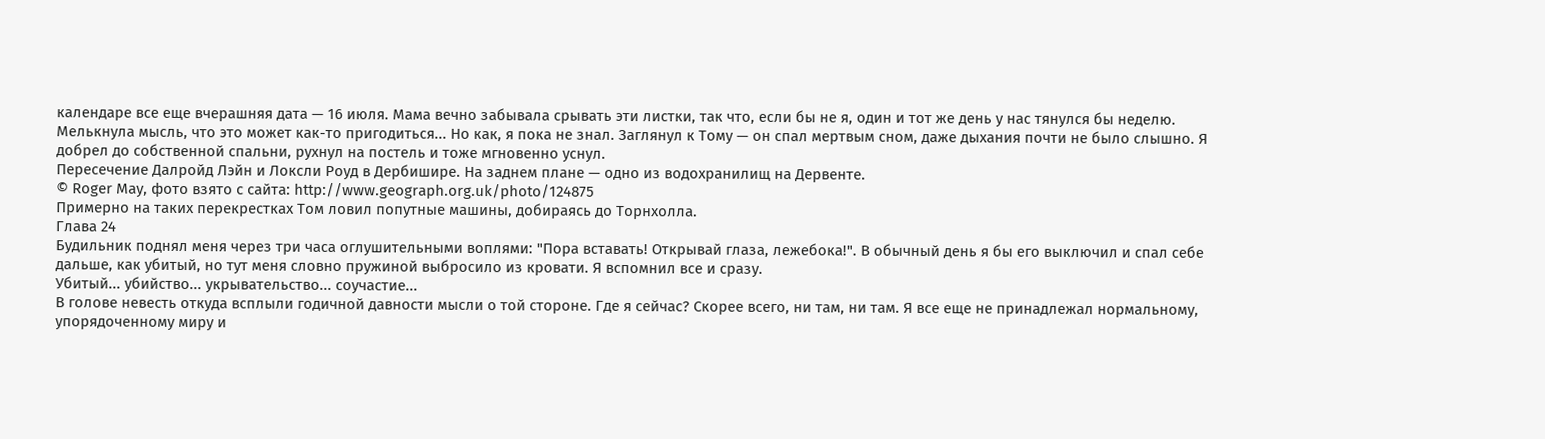календаре все еще вчерашняя дата — 16 июля. Мама вечно забывала срывать эти листки, так что, если бы не я, один и тот же день у нас тянулся бы неделю.
Мелькнула мысль, что это может как-то пригодиться... Но как, я пока не знал. Заглянул к Тому — он спал мертвым сном, даже дыхания почти не было слышно. Я добрел до собственной спальни, рухнул на постель и тоже мгновенно уснул.
Пересечение Далройд Лэйн и Локсли Роуд в Дербишире. На заднем плане — одно из водохранилищ на Дервенте.
© Roger May, фото взято с сайта: http://www.geograph.org.uk/photo/124875
Примерно на таких перекрестках Том ловил попутные машины, добираясь до Торнхолла.
Глава 24
Будильник поднял меня через три часа оглушительными воплями: "Пора вставать! Открывай глаза, лежебока!". В обычный день я бы его выключил и спал себе дальше, как убитый, но тут меня словно пружиной выбросило из кровати. Я вспомнил все и сразу.
Убитый... убийство... укрывательство... соучастие...
В голове невесть откуда всплыли годичной давности мысли о той стороне. Где я сейчас? Скорее всего, ни там, ни там. Я все еще не принадлежал нормальному, упорядоченному миру и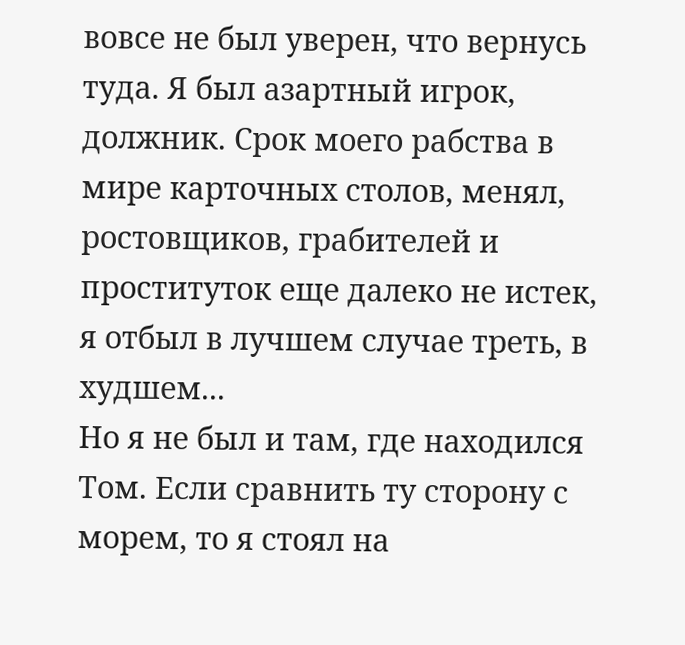вовсе не был уверен, что вернусь туда. Я был азартный игрок, должник. Срок моего рабства в мире карточных столов, менял, ростовщиков, грабителей и проституток еще далеко не истек, я отбыл в лучшем случае треть, в худшем...
Но я не был и там, где находился Том. Если сравнить ту сторону с морем, то я стоял на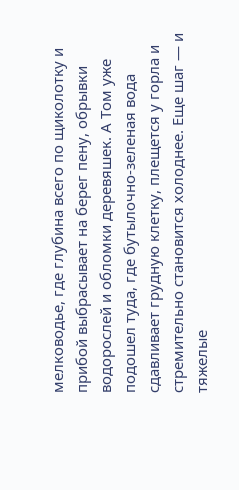мелководье, где глубина всего по щиколотку и прибой выбрасывает на берег пену, обрывки водорослей и обломки деревяшек. А Том уже подошел туда, где бутылочно-зеленая вода сдавливает грудную клетку, плещется у горла и стремительно становится холоднее. Еще шаг — и тяжелые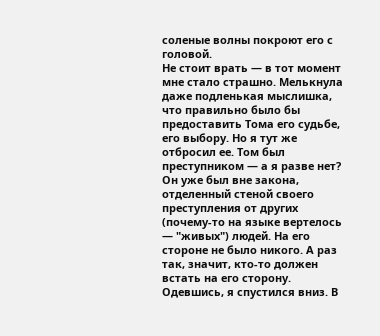соленые волны покроют его с головой.
Не стоит врать — в тот момент мне стало страшно. Мелькнула даже подленькая мыслишка, что правильно было бы предоставить Тома его судьбе, его выбору. Но я тут же отбросил ее. Том был преступником — а я разве нет? Он уже был вне закона, отделенный стеной своего преступления от других (почему-то на языке вертелось — "живых") людей. На его стороне не было никого. А раз так, значит, кто-то должен встать на его сторону.
Одевшись, я спустился вниз. В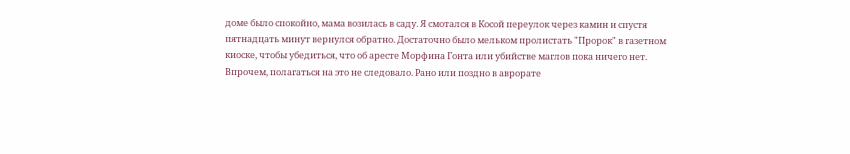доме было спокойно, мама возилась в саду. Я смотался в Косой переулок через камин и спустя пятнадцать минут вернулся обратно. Достаточно было мельком пролистать "Пророк" в газетном киоске, чтобы убедиться, что об аресте Морфина Гонта или убийстве маглов пока ничего нет.
Впрочем, полагаться на это не следовало. Рано или поздно в аврорате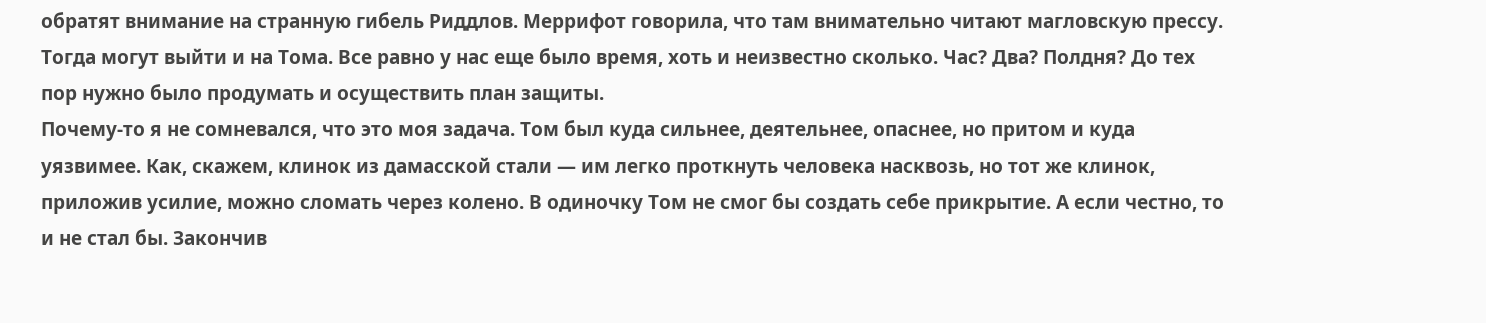обратят внимание на странную гибель Риддлов. Меррифот говорила, что там внимательно читают магловскую прессу. Тогда могут выйти и на Тома. Все равно у нас еще было время, хоть и неизвестно сколько. Час? Два? Полдня? До тех пор нужно было продумать и осуществить план защиты.
Почему-то я не сомневался, что это моя задача. Том был куда сильнее, деятельнее, опаснее, но притом и куда уязвимее. Как, скажем, клинок из дамасской стали — им легко проткнуть человека насквозь, но тот же клинок, приложив усилие, можно сломать через колено. В одиночку Том не смог бы создать себе прикрытие. А если честно, то и не стал бы. Закончив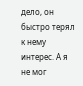дело, он быстро терял к нему интерес. А я не мог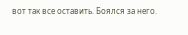вот так все оставить. Боялся за него.